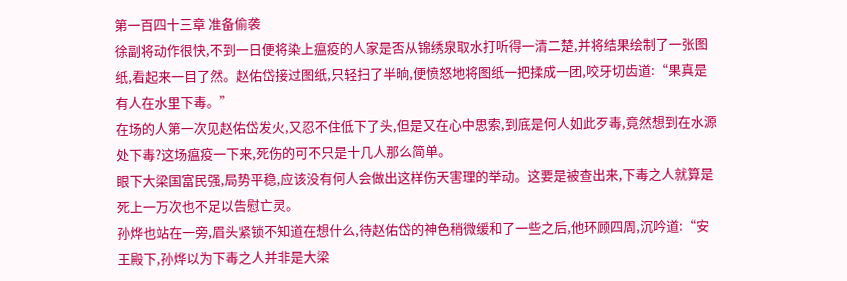第一百四十三章 准备偷袭
徐副将动作很快,不到一日便将染上瘟疫的人家是否从锦绣泉取水打听得一清二楚,并将结果绘制了一张图纸,看起来一目了然。赵佑岱接过图纸,只轻扫了半晌,便愤怒地将图纸一把揉成一团,咬牙切齿道:“果真是有人在水里下毒。”
在场的人第一次见赵佑岱发火,又忍不住低下了头,但是又在心中思索,到底是何人如此歹毒,竟然想到在水源处下毒?这场瘟疫一下来,死伤的可不只是十几人那么简单。
眼下大梁国富民强,局势平稳,应该没有何人会做出这样伤天害理的举动。这要是被查出来,下毒之人就算是死上一万次也不足以告慰亡灵。
孙烨也站在一旁,眉头紧锁不知道在想什么,待赵佑岱的神色稍微缓和了一些之后,他环顾四周,沉吟道:“安王殿下,孙烨以为下毒之人并非是大梁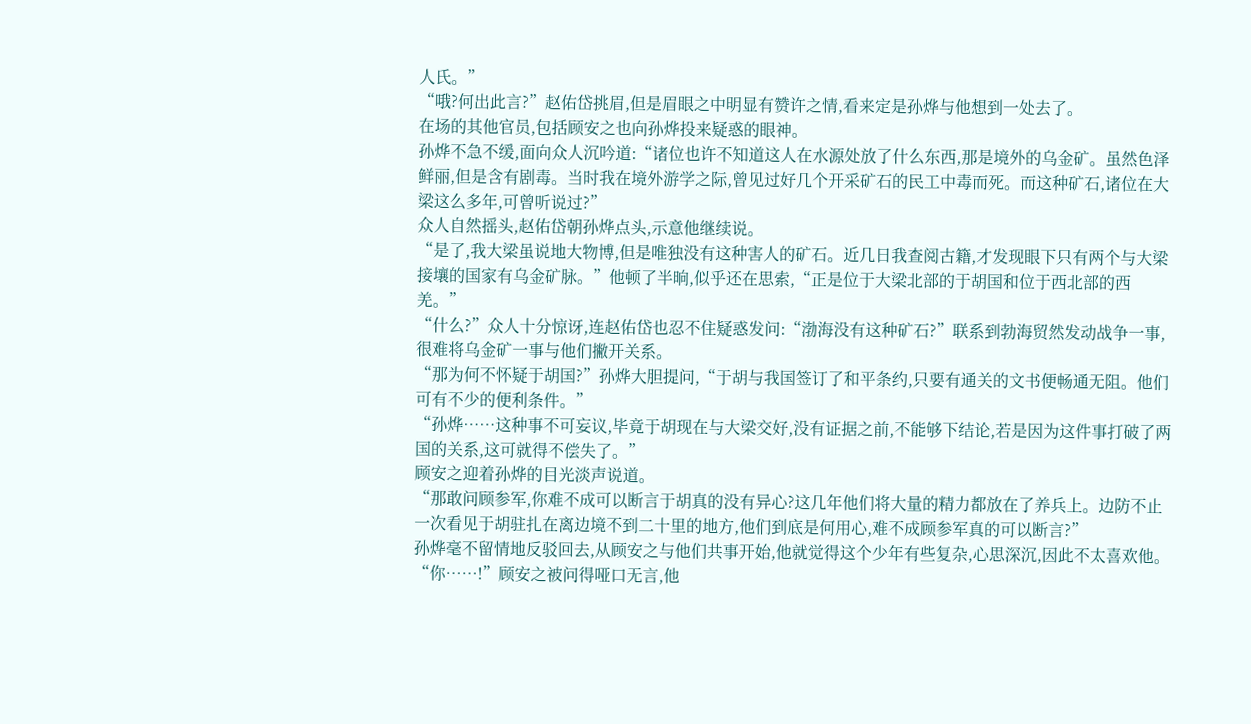人氏。”
“哦?何出此言?”赵佑岱挑眉,但是眉眼之中明显有赞许之情,看来定是孙烨与他想到一处去了。
在场的其他官员,包括顾安之也向孙烨投来疑惑的眼神。
孙烨不急不缓,面向众人沉吟道:“诸位也许不知道这人在水源处放了什么东西,那是境外的乌金矿。虽然色泽鲜丽,但是含有剧毒。当时我在境外游学之际,曾见过好几个开采矿石的民工中毒而死。而这种矿石,诸位在大梁这么多年,可曾听说过?”
众人自然摇头,赵佑岱朝孙烨点头,示意他继续说。
“是了,我大梁虽说地大物博,但是唯独没有这种害人的矿石。近几日我查阅古籍,才发现眼下只有两个与大梁接壤的国家有乌金矿脉。”他顿了半晌,似乎还在思索,“正是位于大梁北部的于胡国和位于西北部的西羌。”
“什么?”众人十分惊讶,连赵佑岱也忍不住疑惑发问:“渤海没有这种矿石?”联系到勃海贸然发动战争一事,很难将乌金矿一事与他们撇开关系。
“那为何不怀疑于胡国?”孙烨大胆提问,“于胡与我国签订了和平条约,只要有通关的文书便畅通无阻。他们可有不少的便利条件。”
“孙烨……这种事不可妄议,毕竟于胡现在与大梁交好,没有证据之前,不能够下结论,若是因为这件事打破了两国的关系,这可就得不偿失了。”
顾安之迎着孙烨的目光淡声说道。
“那敢问顾参军,你难不成可以断言于胡真的没有异心?这几年他们将大量的精力都放在了养兵上。边防不止一次看见于胡驻扎在离边境不到二十里的地方,他们到底是何用心,难不成顾参军真的可以断言?”
孙烨毫不留情地反驳回去,从顾安之与他们共事开始,他就觉得这个少年有些复杂,心思深沉,因此不太喜欢他。
“你……!”顾安之被问得哑口无言,他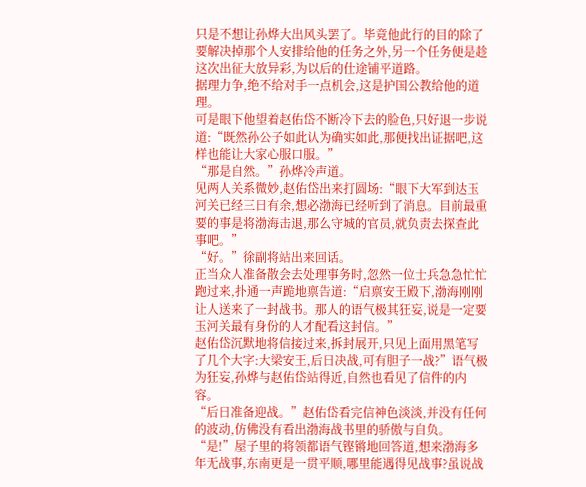只是不想让孙烨大出风头罢了。毕竟他此行的目的除了要解决掉那个人安排给他的任务之外,另一个任务便是趁这次出征大放异彩,为以后的仕途铺平道路。
据理力争,绝不给对手一点机会,这是护国公教给他的道理。
可是眼下他望着赵佑岱不断冷下去的脸色,只好退一步说道:“既然孙公子如此认为确实如此,那便找出证据吧,这样也能让大家心服口服。”
“那是自然。”孙烨冷声道。
见两人关系微妙,赵佑岱出来打圆场:“眼下大军到达玉河关已经三日有余,想必渤海已经听到了消息。目前最重要的事是将渤海击退,那么守城的官员,就负责去探查此事吧。”
“好。”徐副将站出来回话。
正当众人准备散会去处理事务时,忽然一位士兵急急忙忙跑过来,扑通一声跪地禀告道:“启禀安王殿下,渤海刚刚让人送来了一封战书。那人的语气极其狂妄,说是一定要玉河关最有身份的人才配看这封信。”
赵佑岱沉默地将信接过来,拆封展开,只见上面用黑笔写了几个大字:大梁安王,后日决战,可有胆子一战?”语气极为狂妄,孙烨与赵佑岱站得近,自然也看见了信件的内容。
“后日准备迎战。”赵佑岱看完信神色淡淡,并没有任何的波动,仿佛没有看出渤海战书里的骄傲与自负。
“是!”屋子里的将领都语气铿锵地回答道,想来渤海多年无战事,东南更是一贯平顺,哪里能遇得见战事?虽说战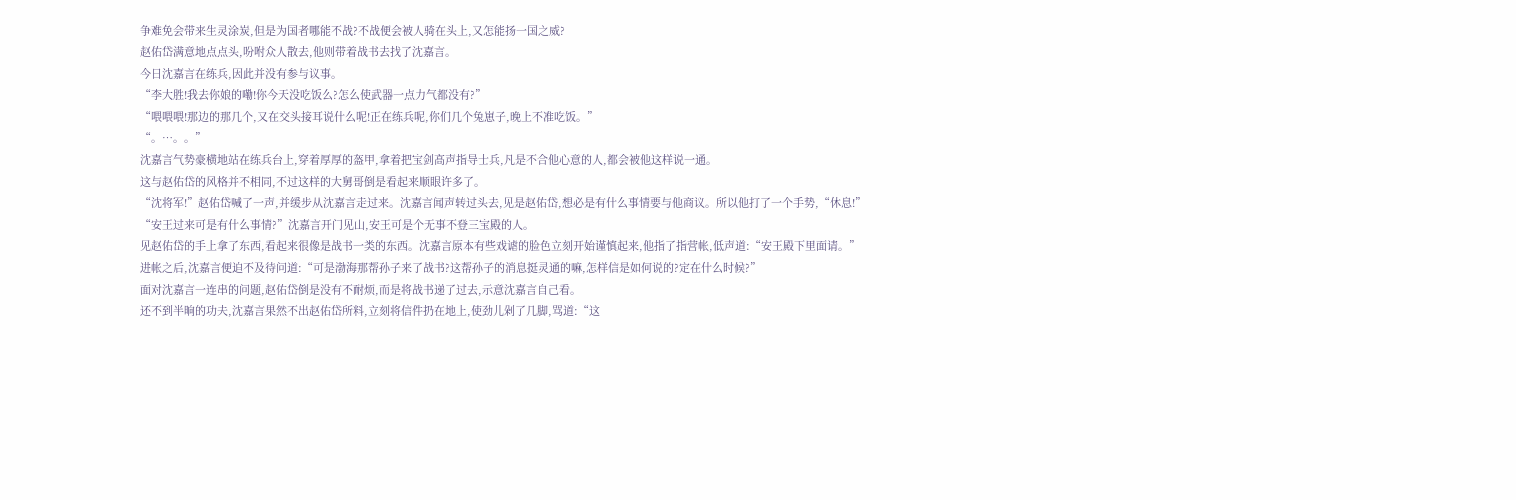争难免会带来生灵涂炭,但是为国者哪能不战?不战便会被人骑在头上,又怎能扬一国之威?
赵佑岱满意地点点头,吩咐众人散去,他则带着战书去找了沈嘉言。
今日沈嘉言在练兵,因此并没有参与议事。
“李大胜!我去你娘的嘞!你今天没吃饭么?怎么使武器一点力气都没有?”
“喂喂喂!那边的那几个,又在交头接耳说什么呢!正在练兵呢,你们几个兔崽子,晚上不准吃饭。”
“。…。。”
沈嘉言气势豪横地站在练兵台上,穿着厚厚的盔甲,拿着把宝剑高声指导士兵,凡是不合他心意的人,都会被他这样说一通。
这与赵佑岱的风格并不相同,不过这样的大舅哥倒是看起来顺眼许多了。
“沈将军!”赵佑岱喊了一声,并缓步从沈嘉言走过来。沈嘉言闻声转过头去,见是赵佑岱,想必是有什么事情要与他商议。所以他打了一个手势,“休息!”
“安王过来可是有什么事情?”沈嘉言开门见山,安王可是个无事不登三宝殿的人。
见赵佑岱的手上拿了东西,看起来很像是战书一类的东西。沈嘉言原本有些戏谑的脸色立刻开始谨慎起来,他指了指营帐,低声道:“安王殿下里面请。”
进帐之后,沈嘉言便迫不及待问道:“可是渤海那帮孙子来了战书?这帮孙子的消息挺灵通的嘛,怎样信是如何说的?定在什么时候?”
面对沈嘉言一连串的问题,赵佑岱倒是没有不耐烦,而是将战书递了过去,示意沈嘉言自己看。
还不到半晌的功夫,沈嘉言果然不出赵佑岱所料,立刻将信件扔在地上,使劲儿剁了几脚,骂道:“这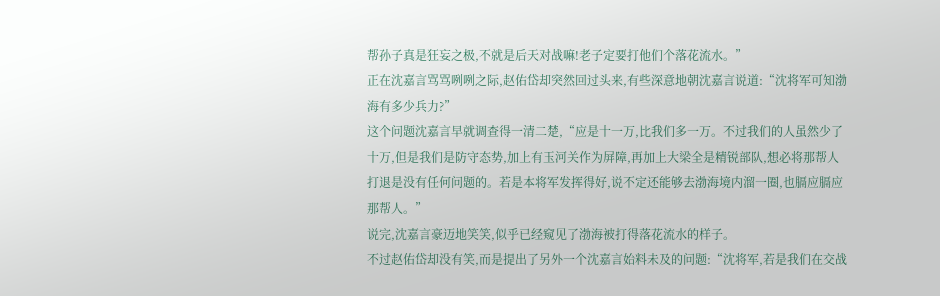帮孙子真是狂妄之极,不就是后天对战嘛!老子定要打他们个落花流水。”
正在沈嘉言骂骂咧咧之际,赵佑岱却突然回过头来,有些深意地朝沈嘉言说道:“沈将军可知渤海有多少兵力?”
这个问题沈嘉言早就调查得一清二楚,“应是十一万,比我们多一万。不过我们的人虽然少了十万,但是我们是防守态势,加上有玉河关作为屏障,再加上大梁全是精锐部队,想必将那帮人打退是没有任何问题的。若是本将军发挥得好,说不定还能够去渤海境内溜一圈,也膈应膈应那帮人。”
说完,沈嘉言豪迈地笑笑,似乎已经窥见了渤海被打得落花流水的样子。
不过赵佑岱却没有笑,而是提出了另外一个沈嘉言始料未及的问题:“沈将军,若是我们在交战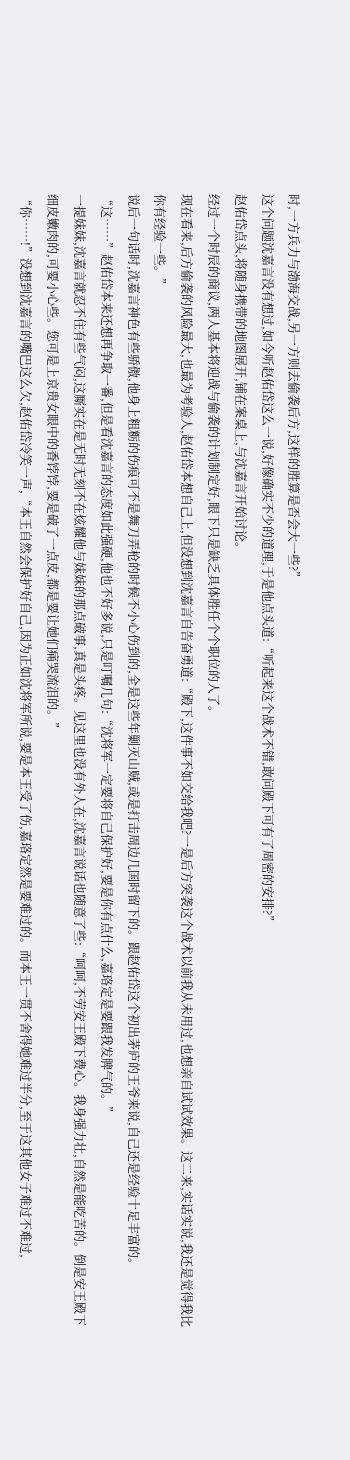时,一方兵力与渤海交战,另一方则去偷袭后方,这样的胜算是否会大一些?”
这个问题沈嘉言没有想过,如今听赵佑岱这么一说,好像确实不少的道理,于是他点头道:“听起来这个战术不错,敢问殿下可有了周密的安排?”
赵佑岱点头,将随身携带的地图展开,铺在案桌上,与沈嘉言开始讨论。
经过一个时辰的商议,两人基本将迎战与偷袭的计划制定好,眼下只是缺乏具体胜任个个职位的人了。
现在看来,后方偷袭的风险最大,也最为考验人,赵佑岱本想自己上,但没想到沈嘉言自告奋勇道:“殿下,这件事不如交给我吧?一是后方突袭这个战术以前我从未用过,也想亲自试试效果。这二来,实话实说,我还是觉得我比你有经验一些。”
说后一句话时,沈嘉言神色有些骄傲,他身上粗粝的伤痕可不是舞刀弄枪的时候不小心伤到的,全是这些年剿灭山贼,或是打击周边几国时留下的。跟赵佑岱这个初出茅庐的王爷来说,自己还是经验十足丰富的。
“这……”赵佑岱本来还想再争取一番,但是看沈嘉言的态度如此强硬,他也不好多说,只是叮嘱几句:“沈将军一定要将自己保护好,要是你有点什么,嘉珞定是要跟我发脾气的。”
一提妹妹,沈嘉言就忍不住有些气闷,这厮实在是无时无刻不在炫耀他与妹妹的那点破事,真是头疼。见这里也没有外人在,沈嘉言说话也随意了些:“呵呵,不劳安王殿下费心。我身强力壮,自然是能吃苦的。倒是安王殿下细皮嫩肉的,可要小心些。您可是上京贵女眼中的香饽饽,要是破了一点皮,都是要让她们痛哭流泪的。”
“你……!”没想到沈嘉言的嘴巴这么欠,赵佑岱冷笑一声,“本王自然会保护好自己,因为正如沈将军所说,要是本王受了伤,嘉珞定然是要难过的。而本王一贯不舍得她难过半分,至于这其他女子难过不难过,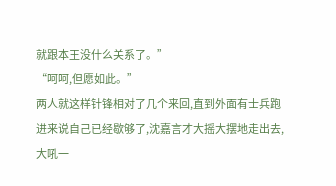就跟本王没什么关系了。”
“呵呵,但愿如此。”
两人就这样针锋相对了几个来回,直到外面有士兵跑进来说自己已经歇够了,沈嘉言才大摇大摆地走出去,大吼一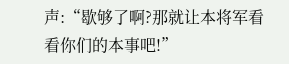声:“歇够了啊?那就让本将军看看你们的本事吧!”